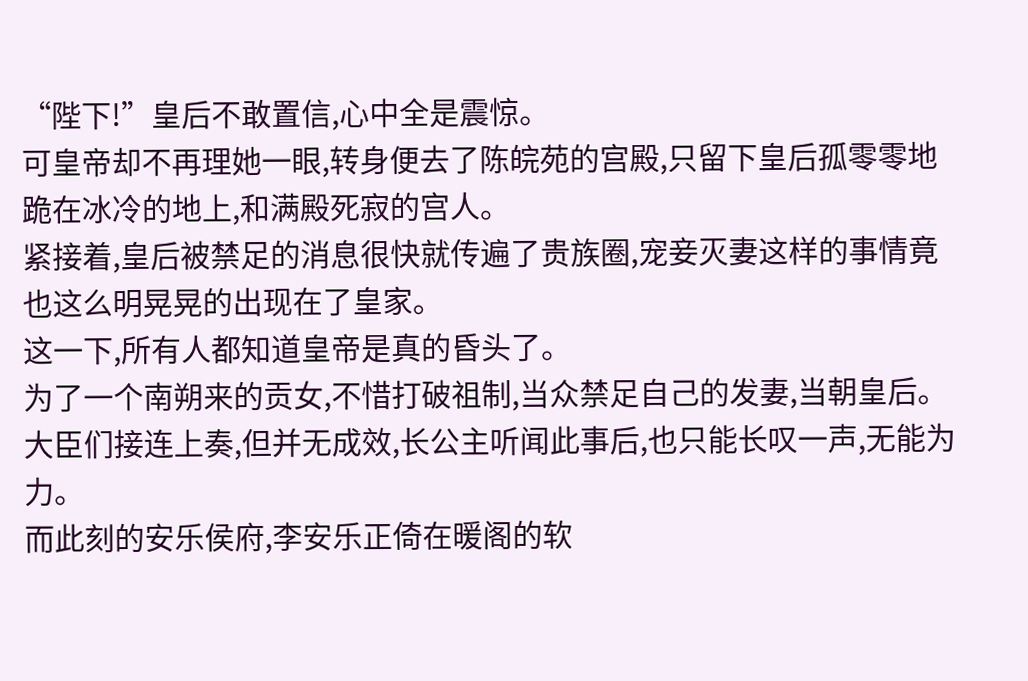“陛下!”皇后不敢置信,心中全是震惊。
可皇帝却不再理她一眼,转身便去了陈皖苑的宫殿,只留下皇后孤零零地跪在冰冷的地上,和满殿死寂的宫人。
紧接着,皇后被禁足的消息很快就传遍了贵族圈,宠妾灭妻这样的事情竟也这么明晃晃的出现在了皇家。
这一下,所有人都知道皇帝是真的昏头了。
为了一个南朔来的贡女,不惜打破祖制,当众禁足自己的发妻,当朝皇后。
大臣们接连上奏,但并无成效,长公主听闻此事后,也只能长叹一声,无能为力。
而此刻的安乐侯府,李安乐正倚在暖阁的软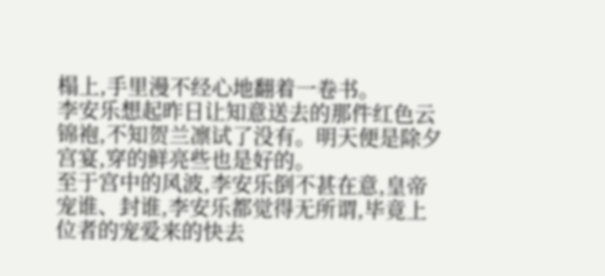榻上,手里漫不经心地翻着一卷书。
李安乐想起昨日让知意送去的那件红色云锦袍,不知贺兰凛试了没有。明天便是除夕宫宴,穿的鲜亮些也是好的。
至于宫中的风波,李安乐倒不甚在意,皇帝宠谁、封谁,李安乐都觉得无所谓,毕竟上位者的宠爱来的快去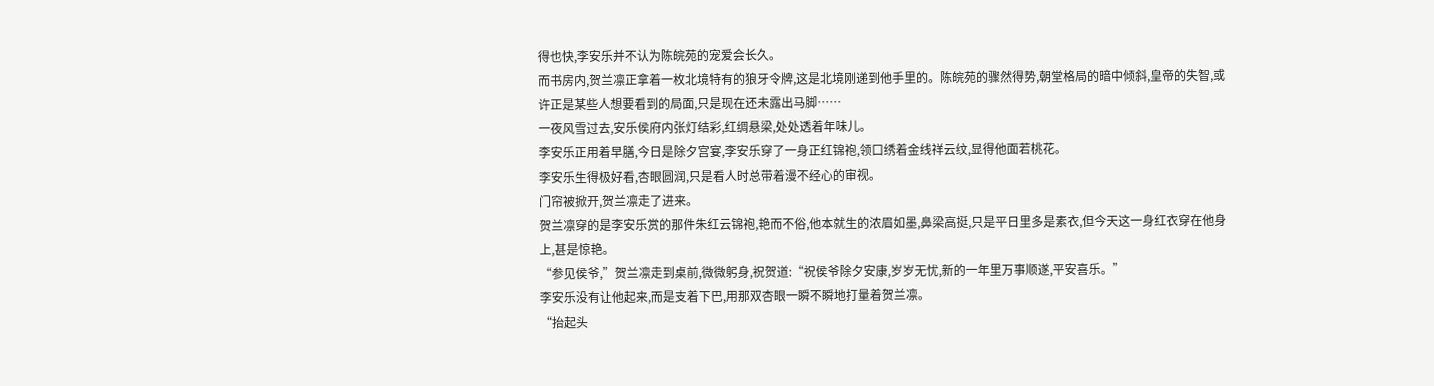得也快,李安乐并不认为陈皖苑的宠爱会长久。
而书房内,贺兰凛正拿着一枚北境特有的狼牙令牌,这是北境刚递到他手里的。陈皖苑的骤然得势,朝堂格局的暗中倾斜,皇帝的失智,或许正是某些人想要看到的局面,只是现在还未露出马脚……
一夜风雪过去,安乐侯府内张灯结彩,红绸悬梁,处处透着年味儿。
李安乐正用着早膳,今日是除夕宫宴,李安乐穿了一身正红锦袍,领口绣着金线祥云纹,显得他面若桃花。
李安乐生得极好看,杏眼圆润,只是看人时总带着漫不经心的审视。
门帘被掀开,贺兰凛走了进来。
贺兰凛穿的是李安乐赏的那件朱红云锦袍,艳而不俗,他本就生的浓眉如墨,鼻梁高挺,只是平日里多是素衣,但今天这一身红衣穿在他身上,甚是惊艳。
“参见侯爷,”贺兰凛走到桌前,微微躬身,祝贺道:“祝侯爷除夕安康,岁岁无忧,新的一年里万事顺遂,平安喜乐。”
李安乐没有让他起来,而是支着下巴,用那双杏眼一瞬不瞬地打量着贺兰凛。
“抬起头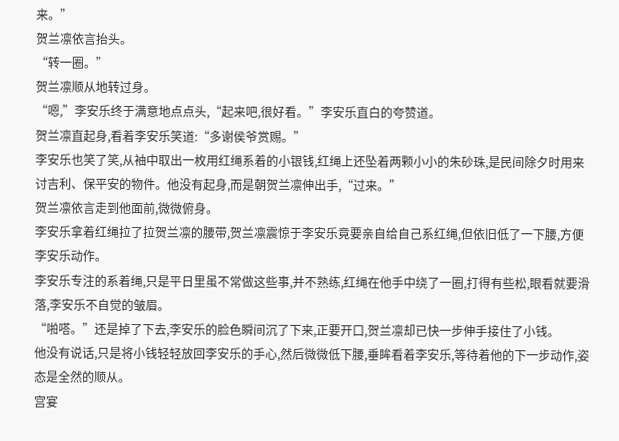来。”
贺兰凛依言抬头。
“转一圈。”
贺兰凛顺从地转过身。
“嗯,”李安乐终于满意地点点头,“起来吧,很好看。”李安乐直白的夸赞道。
贺兰凛直起身,看着李安乐笑道:“多谢侯爷赏赐。”
李安乐也笑了笑,从袖中取出一枚用红绳系着的小银钱,红绳上还坠着两颗小小的朱砂珠,是民间除夕时用来讨吉利、保平安的物件。他没有起身,而是朝贺兰凛伸出手,“过来。”
贺兰凛依言走到他面前,微微俯身。
李安乐拿着红绳拉了拉贺兰凛的腰带,贺兰凛震惊于李安乐竟要亲自给自己系红绳,但依旧低了一下腰,方便李安乐动作。
李安乐专注的系着绳,只是平日里虽不常做这些事,并不熟练,红绳在他手中绕了一圈,打得有些松,眼看就要滑落,李安乐不自觉的皱眉。
“啪嗒。”还是掉了下去,李安乐的脸色瞬间沉了下来,正要开口,贺兰凛却已快一步伸手接住了小钱。
他没有说话,只是将小钱轻轻放回李安乐的手心,然后微微低下腰,垂眸看着李安乐,等待着他的下一步动作,姿态是全然的顺从。
宫宴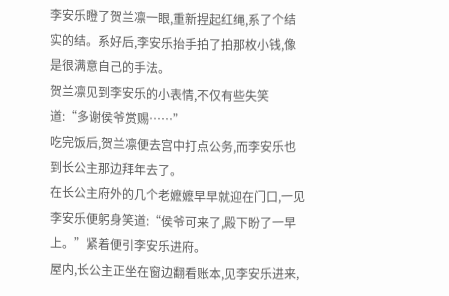李安乐瞪了贺兰凛一眼,重新捏起红绳,系了个结实的结。系好后,李安乐抬手拍了拍那枚小钱,像是很满意自己的手法。
贺兰凛见到李安乐的小表情,不仅有些失笑道:“多谢侯爷赏赐……”
吃完饭后,贺兰凛便去宫中打点公务,而李安乐也到长公主那边拜年去了。
在长公主府外的几个老嬷嬷早早就迎在门口,一见李安乐便躬身笑道:“侯爷可来了,殿下盼了一早上。”紧着便引李安乐进府。
屋内,长公主正坐在窗边翻看账本,见李安乐进来,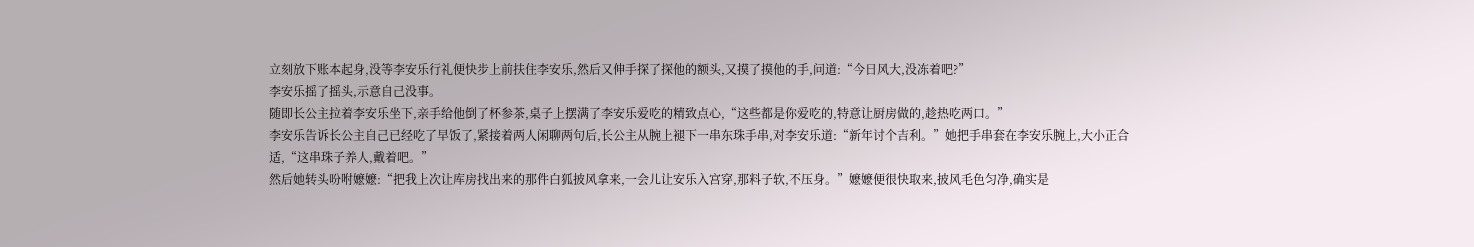立刻放下账本起身,没等李安乐行礼便快步上前扶住李安乐,然后又伸手探了探他的额头,又摸了摸他的手,问道:“今日风大,没冻着吧?”
李安乐摇了摇头,示意自己没事。
随即长公主拉着李安乐坐下,亲手给他倒了杯参茶,桌子上摆满了李安乐爱吃的精致点心,“这些都是你爱吃的,特意让厨房做的,趁热吃两口。”
李安乐告诉长公主自己已经吃了早饭了,紧接着两人闲聊两句后,长公主从腕上褪下一串东珠手串,对李安乐道:“新年讨个吉利。”她把手串套在李安乐腕上,大小正合适,“这串珠子养人,戴着吧。”
然后她转头吩咐嬷嬷:“把我上次让库房找出来的那件白狐披风拿来,一会儿让安乐入宫穿,那料子软,不压身。”嬷嬷便很快取来,披风毛色匀净,确实是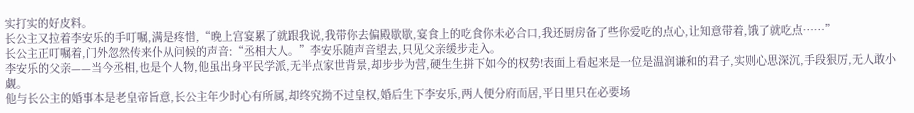实打实的好皮料。
长公主又拉着李安乐的手叮嘱,满是疼惜,“晚上宫宴累了就跟我说,我带你去偏殿歇歇,宴食上的吃食你未必合口,我还厨房备了些你爱吃的点心,让知意带着,饿了就吃点……”
长公主正叮嘱着,门外忽然传来仆从问候的声音:“丞相大人。”李安乐随声音望去,只见父亲缓步走入。
李安乐的父亲——当今丞相,也是个人物,他虽出身平民学派,无半点家世背景,却步步为营,硬生生拼下如今的权势!表面上看起来是一位是温润谦和的君子,实则心思深沉,手段狠厉,无人敢小觑。
他与长公主的婚事本是老皇帝旨意,长公主年少时心有所属,却终究拗不过皇权,婚后生下李安乐,两人便分府而居,平日里只在必要场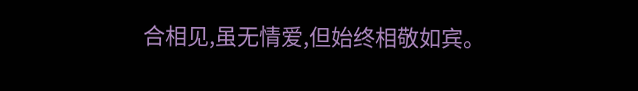合相见,虽无情爱,但始终相敬如宾。